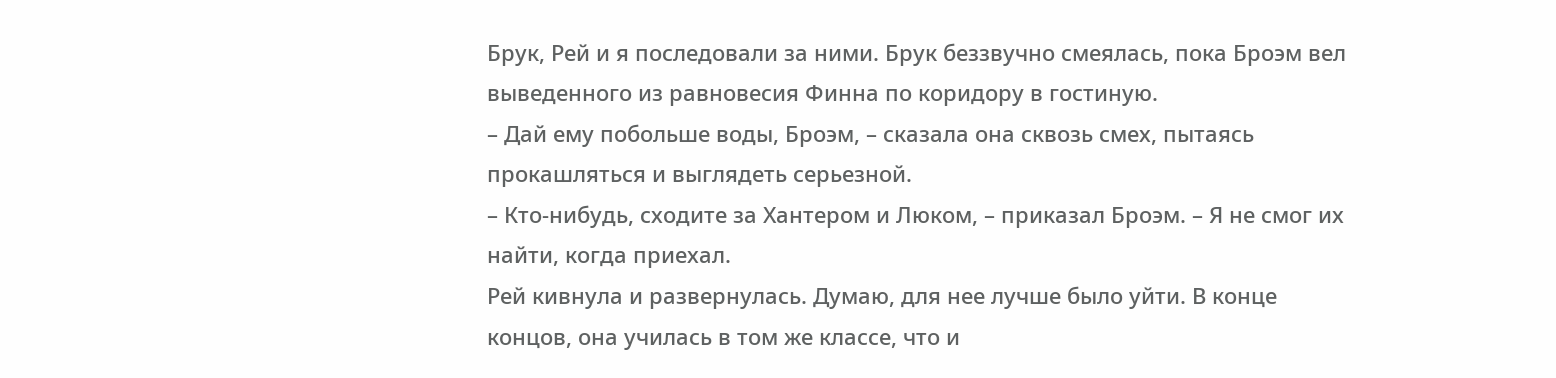Брук, Рей и я последовали за ними. Брук беззвучно смеялась, пока Броэм вел выведенного из равновесия Финна по коридору в гостиную.
– Дай ему побольше воды, Броэм, – сказала она сквозь смех, пытаясь прокашляться и выглядеть серьезной.
– Кто-нибудь, сходите за Хантером и Люком, – приказал Броэм. – Я не смог их найти, когда приехал.
Рей кивнула и развернулась. Думаю, для нее лучше было уйти. В конце концов, она училась в том же классе, что и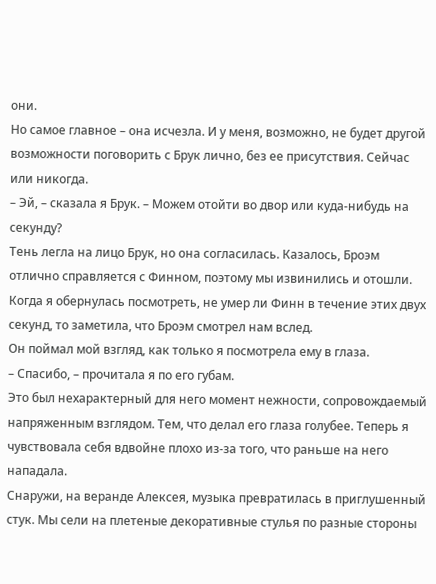они.
Но самое главное – она исчезла. И у меня, возможно, не будет другой возможности поговорить с Брук лично, без ее присутствия. Сейчас или никогда.
– Эй, – сказала я Брук. – Можем отойти во двор или куда-нибудь на секунду?
Тень легла на лицо Брук, но она согласилась. Казалось, Броэм отлично справляется с Финном, поэтому мы извинились и отошли. Когда я обернулась посмотреть, не умер ли Финн в течение этих двух секунд, то заметила, что Броэм смотрел нам вслед.
Он поймал мой взгляд, как только я посмотрела ему в глаза.
– Спасибо, – прочитала я по его губам.
Это был нехарактерный для него момент нежности, сопровождаемый напряженным взглядом. Тем, что делал его глаза голубее. Теперь я чувствовала себя вдвойне плохо из-за того, что раньше на него нападала.
Снаружи, на веранде Алексея, музыка превратилась в приглушенный стук. Мы сели на плетеные декоративные стулья по разные стороны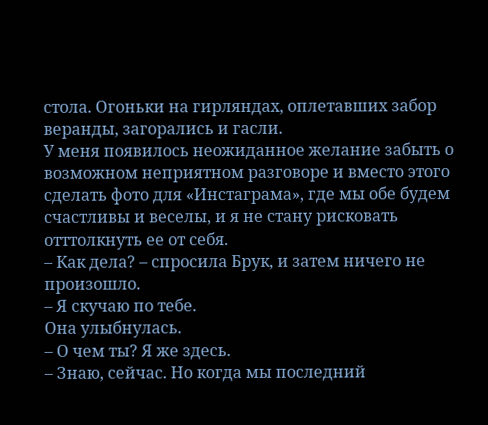стола. Огоньки на гирляндах, оплетавших забор веранды, загорались и гасли.
У меня появилось неожиданное желание забыть о возможном неприятном разговоре и вместо этого сделать фото для «Инстаграма», где мы обе будем счастливы и веселы, и я не стану рисковать отттолкнуть ее от себя.
– Как дела? – спросила Брук, и затем ничего не произошло.
– Я скучаю по тебе.
Она улыбнулась.
– О чем ты? Я же здесь.
– Знаю, сейчас. Но когда мы последний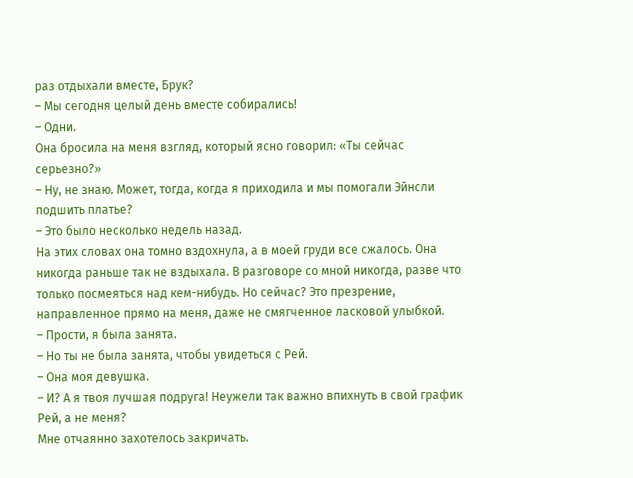раз отдыхали вместе, Брук?
– Мы сегодня целый день вместе собирались!
– Одни.
Она бросила на меня взгляд, который ясно говорил: «Ты сейчас серьезно?»
– Ну, не знаю. Может, тогда, когда я приходила и мы помогали Эйнсли подшить платье?
– Это было несколько недель назад.
На этих словах она томно вздохнула, а в моей груди все сжалось. Она никогда раньше так не вздыхала. В разговоре со мной никогда, разве что только посмеяться над кем-нибудь. Но сейчас? Это презрение, направленное прямо на меня, даже не смягченное ласковой улыбкой.
– Прости, я была занята.
– Но ты не была занята, чтобы увидеться с Рей.
– Она моя девушка.
– И? А я твоя лучшая подруга! Неужели так важно впихнуть в свой график Рей, а не меня?
Мне отчаянно захотелось закричать.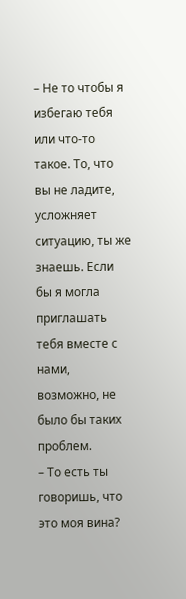– Не то чтобы я избегаю тебя или что-то такое. То, что вы не ладите, усложняет ситуацию, ты же знаешь. Если бы я могла приглашать тебя вместе с нами, возможно, не было бы таких проблем.
– То есть ты говоришь, что это моя вина?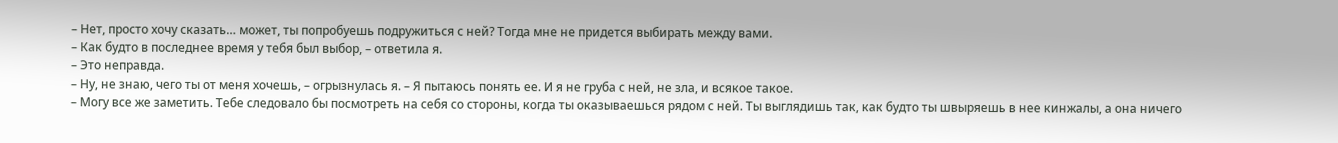– Нет, просто хочу сказать… может, ты попробуешь подружиться с ней? Тогда мне не придется выбирать между вами.
– Как будто в последнее время у тебя был выбор, – ответила я.
– Это неправда.
– Ну, не знаю, чего ты от меня хочешь, – огрызнулась я. – Я пытаюсь понять ее. И я не груба с ней, не зла, и всякое такое.
– Могу все же заметить. Тебе следовало бы посмотреть на себя со стороны, когда ты оказываешься рядом с ней. Ты выглядишь так, как будто ты швыряешь в нее кинжалы, а она ничего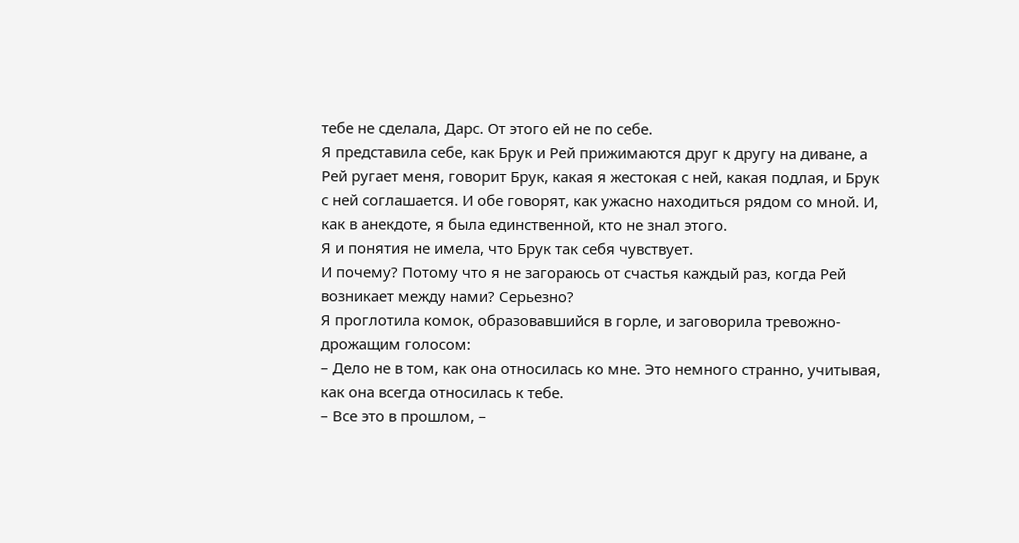тебе не сделала, Дарс. От этого ей не по себе.
Я представила себе, как Брук и Рей прижимаются друг к другу на диване, а Рей ругает меня, говорит Брук, какая я жестокая с ней, какая подлая, и Брук с ней соглашается. И обе говорят, как ужасно находиться рядом со мной. И, как в анекдоте, я была единственной, кто не знал этого.
Я и понятия не имела, что Брук так себя чувствует.
И почему? Потому что я не загораюсь от счастья каждый раз, когда Рей возникает между нами? Серьезно?
Я проглотила комок, образовавшийся в горле, и заговорила тревожно-дрожащим голосом:
– Дело не в том, как она относилась ко мне. Это немного странно, учитывая, как она всегда относилась к тебе.
– Все это в прошлом, –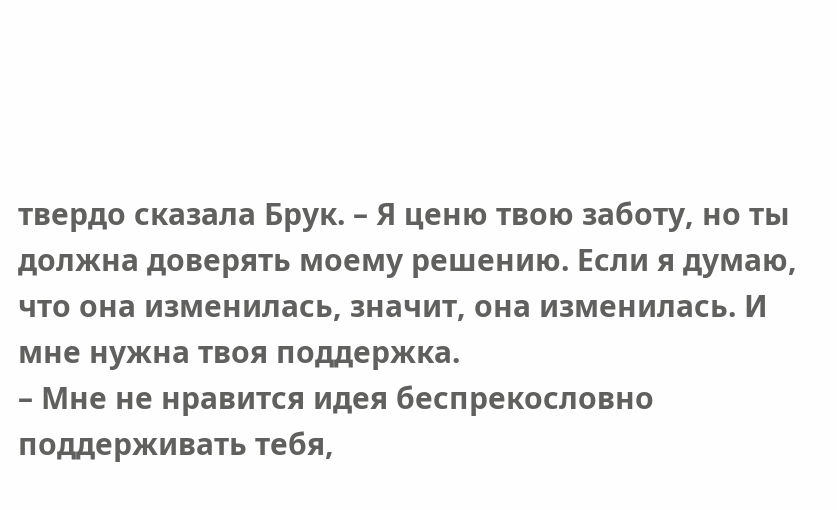твердо сказала Брук. – Я ценю твою заботу, но ты должна доверять моему решению. Если я думаю, что она изменилась, значит, она изменилась. И мне нужна твоя поддержка.
– Мне не нравится идея беспрекословно поддерживать тебя,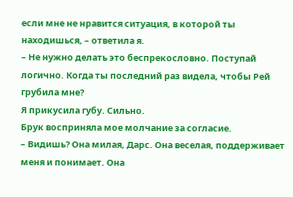если мне не нравится ситуация, в которой ты находишься, – ответила я.
– Не нужно делать это беспрекословно. Поступай логично. Когда ты последний раз видела, чтобы Рей грубила мне?
Я прикусила губу. Сильно.
Брук восприняла мое молчание за согласие.
– Видишь? Она милая, Дарс. Она веселая, поддерживает меня и понимает. Она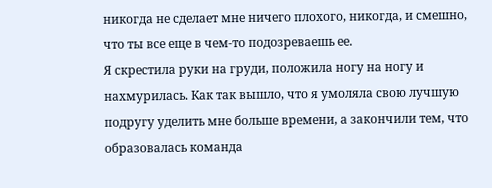никогда не сделает мне ничего плохого, никогда, и смешно, что ты все еще в чем-то подозреваешь ее.
Я скрестила руки на груди, положила ногу на ногу и нахмурилась. Как так вышло, что я умоляла свою лучшую подругу уделить мне больше времени, а закончили тем, что образовалась команда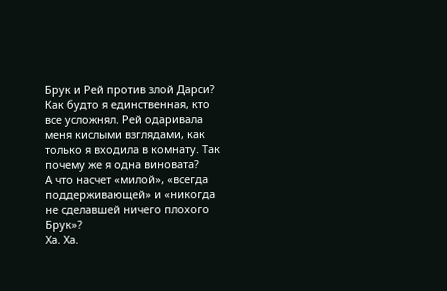Брук и Рей против злой Дарси? Как будто я единственная, кто все усложнял. Рей одаривала меня кислыми взглядами, как только я входила в комнату. Так почему же я одна виновата?
А что насчет «милой», «всегда поддерживающей» и «никогда не сделавшей ничего плохого Брук»?
Ха. Ха.